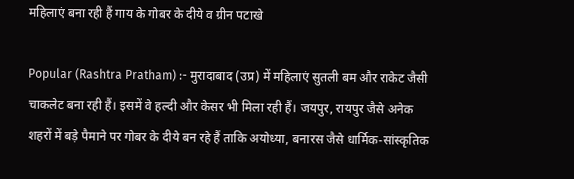महिलाएं बना रही हैं गाय के गोबर के दीये व ग्रीन पटाखे

Popular (Rashtra Pratham) :- मुरादाबाद (उप्र) में महिलाएं सुतली बम और राकेट जैसी चाकलेट बना रही हैं। इसमें वे हल्दी और केसर भी मिला रही हैं। जयपुर, रायपुर जैसे अनेक शहरों में बड़े पैमाने पर गोबर के दीये बन रहे हैं ताकि अयोध्या, बनारस जैसे धार्मिक-सांस्कृतिक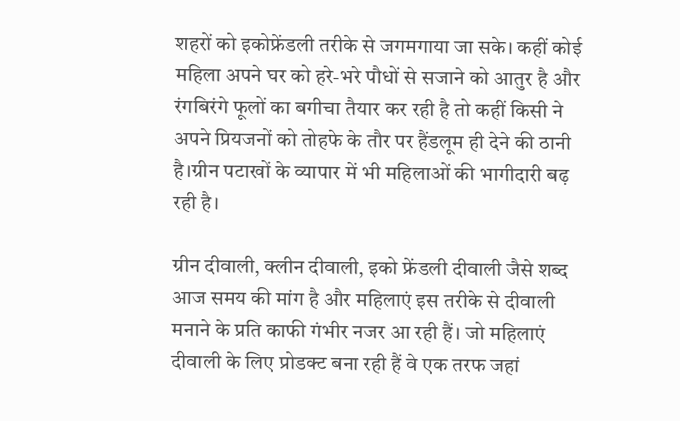शहरों को इकोफ्रेंडली तरीके से जगमगाया जा सके। कहीं कोई महिला अपने घर को हरे-भरे पौधों से सजाने को आतुर है और रंगबिरंगे फूलों का बगीचा तैयार कर रही है तो कहीं किसी ने अपने प्रियजनों को तोहफे के तौर पर हैंडलूम ही देने की ठानी है।ग्रीन पटाखों के व्यापार में भी महिलाओं की भागीदारी बढ़ रही है।

ग्रीन दीवाली, क्लीन दीवाली, इको फ्रेंडली दीवाली जैसे शब्द आज समय की मांग है और महिलाएं इस तरीके से दीवाली मनाने के प्रति काफी गंभीर नजर आ रही हैं। जो महिलाएं दीवाली के लिए प्रोडक्ट बना रही हैं वे एक तरफ जहां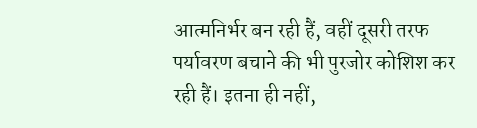आत्मनिर्भर बन रही हैं, वहीं दूसरी तरफ पर्यावरण बचाने की भी पुरजोर कोशिश कर रही हैं। इतना ही नहीं,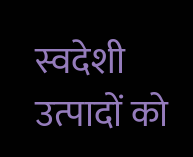स्वदेशी उत्पादों को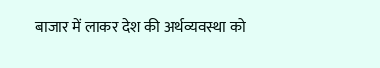बाजार में लाकर देश की अर्थव्यवस्था को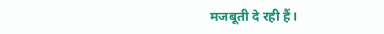मजबूती दे रही हैं।